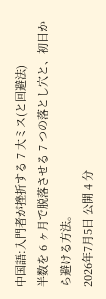中国語:入門者が挫折する 7 大ミス(と回避法)
半数を 6 ヶ月で脱落させる 7 つの落とし穴と、初日から避ける方法。
2026年7月5日 公開 4 分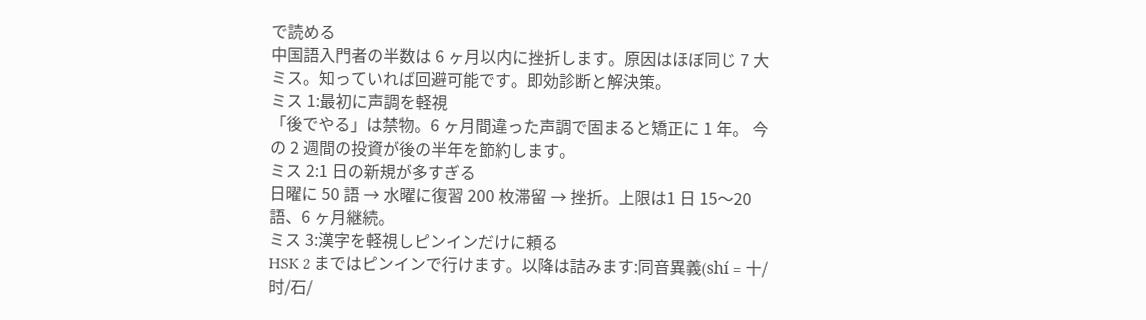で読める
中国語入門者の半数は 6 ヶ月以内に挫折します。原因はほぼ同じ 7 大ミス。知っていれば回避可能です。即効診断と解決策。
ミス 1:最初に声調を軽視
「後でやる」は禁物。6 ヶ月間違った声調で固まると矯正に 1 年。 今の 2 週間の投資が後の半年を節約します。
ミス 2:1 日の新規が多すぎる
日曜に 50 語 → 水曜に復習 200 枚滞留 → 挫折。上限は1 日 15〜20 語、6 ヶ月継続。
ミス 3:漢字を軽視しピンインだけに頼る
HSK 2 まではピンインで行けます。以降は詰みます:同音異義(shí = 十/时/石/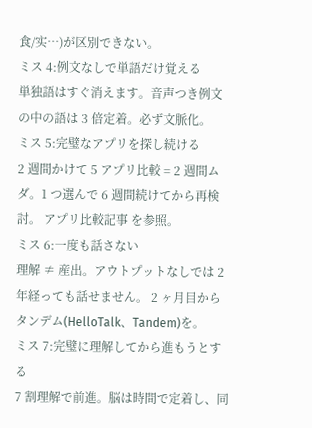食/实…)が区別できない。
ミス 4:例文なしで単語だけ覚える
単独語はすぐ消えます。音声つき例文の中の語は 3 倍定着。必ず文脈化。
ミス 5:完璧なアプリを探し続ける
2 週間かけて 5 アプリ比較 = 2 週間ムダ。1 つ選んで 6 週間続けてから再検討。 アプリ比較記事 を参照。
ミス 6:一度も話さない
理解 ≠ 産出。アウトプットなしでは 2 年経っても話せません。 2 ヶ月目からタンデム(HelloTalk、Tandem)を。
ミス 7:完璧に理解してから進もうとする
7 割理解で前進。脳は時間で定着し、同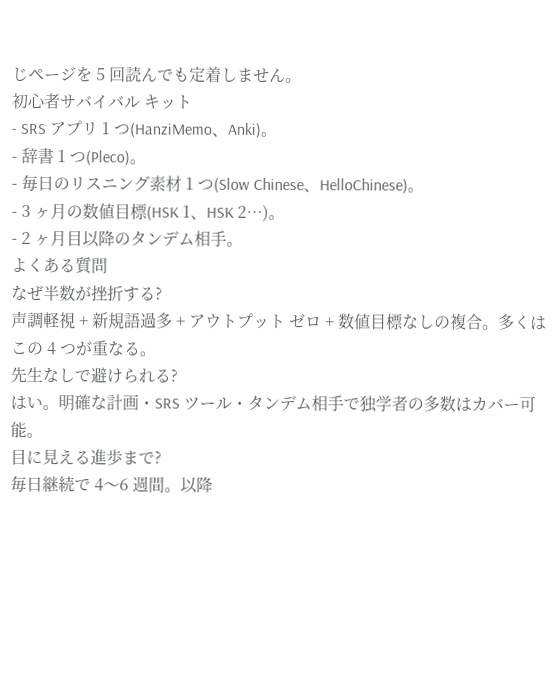じページを 5 回読んでも定着しません。
初心者サバイバル キット
- SRS アプリ 1 つ(HanziMemo、Anki)。
- 辞書 1 つ(Pleco)。
- 毎日のリスニング素材 1 つ(Slow Chinese、HelloChinese)。
- 3 ヶ月の数値目標(HSK 1、HSK 2…)。
- 2 ヶ月目以降のタンデム相手。
よくある質問
なぜ半数が挫折する?
声調軽視 + 新規語過多 + アウトプット ゼロ + 数値目標なしの複合。多くはこの 4 つが重なる。
先生なしで避けられる?
はい。明確な計画・SRS ツール・タンデム相手で独学者の多数はカバー可能。
目に見える進歩まで?
毎日継続で 4〜6 週間。以降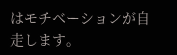はモチベーションが自走します。